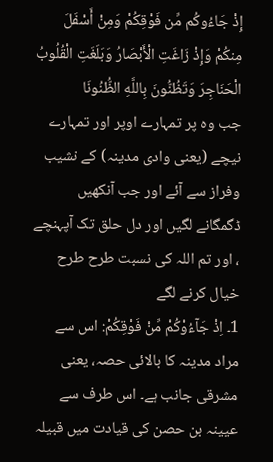إِذْ جَاءُوكُم مِّن فَوْقِكُمْ وَمِنْ أَسْفَلَ مِنكُمْ وَإِذْ زَاغَتِ الْأَبْصَارُ وَبَلَغَتِ الْقُلُوبُ الْحَنَاجِرَ وَتَظُنُّونَ بِاللَّهِ الظُّنُونَا
جب وہ پر تمہارے اوپر اور تمہارے نیچے (یعنی وادی مدینہ) کے نشیب وفراز سے آئے اور جب آنکھیں ڈگمگانے لگیں اور دل حلق تک آپہنچے ، اور تم اللہ کی نسبت طرح طرح خیال کرنے لگے
1۔ اِذْ جَآءُوْكُمْ مِّنْ فَوْقِكُمْ: اس سے مراد مدینہ کا بالائی حصہ، یعنی مشرقی جانب ہے۔ اس طرف سے عیینہ بن حصن کی قیادت میں قبیلہ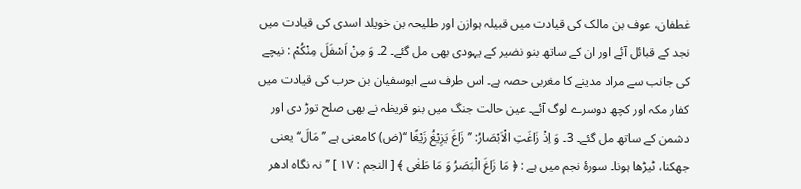غطفان، عوف بن مالک کی قیادت میں قبیلہ ہوازن اور طلیحہ بن خویلد اسدی کی قیادت میں نجد کے قبائل آئے اور ان کے ساتھ بنو نضیر کے یہودی بھی مل گئے۔ 2۔ وَ مِنْ اَسْفَلَ مِنْكُمْ : نیچے کی جانب سے مراد مدینے کا مغربی حصہ ہے۔ اس طرف سے ابوسفیان بن حرب کی قیادت میں کفار مکہ اور کچھ دوسرے لوگ آئے۔ عین حالت جنگ میں بنو قریظہ نے بھی صلح توڑ دی اور دشمن کے ساتھ مل گئے۔ 3۔ وَ اِذْ زَاغَتِ الْاَبْصَارُ: ’’ زَاغَ يَزِيْغُ زَيْغًا ‘‘(ض) کامعنی ہے ’’مَالَ‘‘ یعنی جھکنا، ٹیڑھا ہونا۔ سورۂ نجم میں ہے : ﴿ مَا زَاغَ الْبَصَرُ وَ مَا طَغٰى ﴾ [ النجم : ۱۷ ] ’’نہ نگاہ ادھر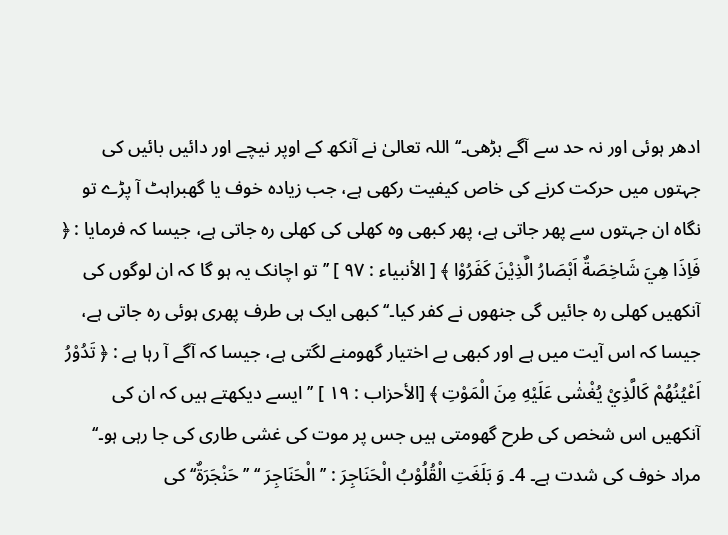ادھر ہوئی اور نہ حد سے آگے بڑھی۔‘‘ اللہ تعالیٰ نے آنکھ کے اوپر نیچے اور دائیں بائیں کی جہتوں میں حرکت کرنے کی خاص کیفیت رکھی ہے، جب زیادہ خوف یا گھبراہٹ آ پڑے تو نگاہ ان جہتوں سے پھر جاتی ہے، پھر کبھی وہ کھلی کی کھلی رہ جاتی ہے، جیسا کہ فرمایا : ﴿ فَاِذَا هِيَ شَاخِصَةٌ اَبْصَارُ الَّذِيْنَ كَفَرُوْا ﴾ [ الأنبیاء : ۹۷ ] ’’تو اچانک یہ ہو گا کہ ان لوگوں کی آنکھیں کھلی رہ جائیں گی جنھوں نے کفر کیا۔‘‘ کبھی ایک ہی طرف پھری ہوئی رہ جاتی ہے، جیسا کہ اس آیت میں ہے اور کبھی بے اختیار گھومنے لگتی ہے، جیسا کہ آگے آ رہا ہے : ﴿ تَدُوْرُ اَعْيُنُهُمْ كَالَّذِيْ يُغْشٰى عَلَيْهِ مِنَ الْمَوْتِ ﴾ [الأحزاب : ۱۹ ] ’’ایسے دیکھتے ہیں کہ ان کی آنکھیں اس شخص کی طرح گھومتی ہیں جس پر موت کی غشی طاری کی جا رہی ہو۔‘‘ مراد خوف کی شدت ہے۔ 4۔ وَ بَلَغَتِ الْقُلُوْبُ الْحَنَاجِرَ : ’’ الْحَنَاجِرَ ‘‘ ’’حَنْجَرَةٌ‘‘ کی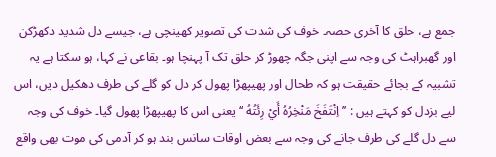جمع ہے، حلق کا آخری حصہ۔ خوف کی شدت کی تصویر کھینچی ہے، جیسے دل شدید دکھڑکن اور گھبراہٹ کی وجہ سے اپنی جگہ چھوڑ کر حلق تک آ پہنچا ہو۔ بقاعی نے کہا، ہو سکتا ہے یہ تشبیہ کے بجائے حقیقت ہو کہ طحال اور پھیپھڑا پھول کر دل کو گلے کی طرف دھکیل دیں، اس لیے بزدل کو کہتے ہیں : ’’ اِنْتَفَخَ مَنْخِرُهُ أَيْ رِئَتُهُ ‘‘ یعنی اس کا پھیپھڑا پھول گیا۔ خوف کی وجہ سے دل گلے کی طرف جانے کی وجہ سے بعض اوقات سانس بند ہو کر آدمی کی موت بھی واقع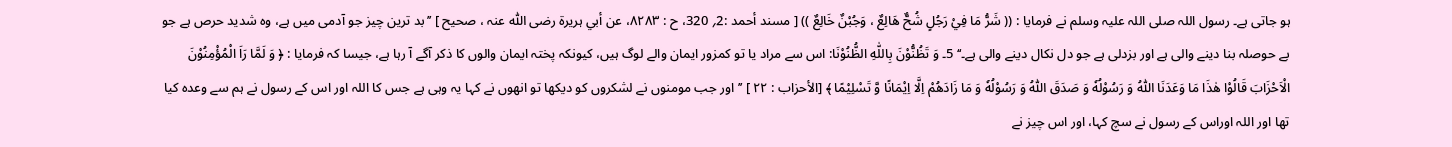ہو جاتی ہے۔ رسول اللہ صلی اللہ علیہ وسلم نے فرمایا : (( شَرُّ مَا فِيْ رَجُلٍ شُحٌّ هَالِعٌ ، وَجُبْنٌ خَالِعٌ )) [ مسند أحمد :2؍ 320، ح : ۸۲۸۳، عن أبي ہریرۃ رضی اللّٰہ عنہ ، صحیح ] ’’بد ترین چیز جو آدمی میں ہے، وہ شدید حرص ہے جو بے حوصلہ بنا دینے والی ہے اور بزدلی ہے جو دل نکال دینے والی ہے۔‘‘ 5۔ وَ تَظُنُّوْنَ بِاللّٰهِ الظُّنُوْنَا: اس سے مراد یا تو کمزور ایمان والے لوگ ہیں، کیونکہ پختہ ایمان والوں کا ذکر آگے آ رہا ہے، جیسا کہ فرمایا : ﴿ وَ لَمَّا رَاَ الْمُؤْمِنُوْنَ الْاَحْزَابَ قَالُوْا هٰذَا مَا وَعَدَنَا اللّٰهُ وَ رَسُوْلُهٗ وَ صَدَقَ اللّٰهُ وَ رَسُوْلُهٗ وَ مَا زَادَهُمْ اِلَّا اِيْمَانًا وَّ تَسْلِيْمًا ﴾ [الأحزاب : ۲۲ ] ’’اور جب مومنوں نے لشکروں کو دیکھا تو انھوں نے کہا یہ وہی ہے جس کا اللہ اور اس کے رسول نے ہم سے وعدہ کیا تھا اور اللہ اوراس کے رسول نے سچ کہا، اور اس چیز نے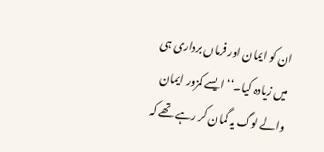ان کو ایمان اور فرماں برداری ہی میں زیادہ کیا۔‘‘ ایسے کمزور ایمان والے لوگ یہ گمان کر رہے تھے کہ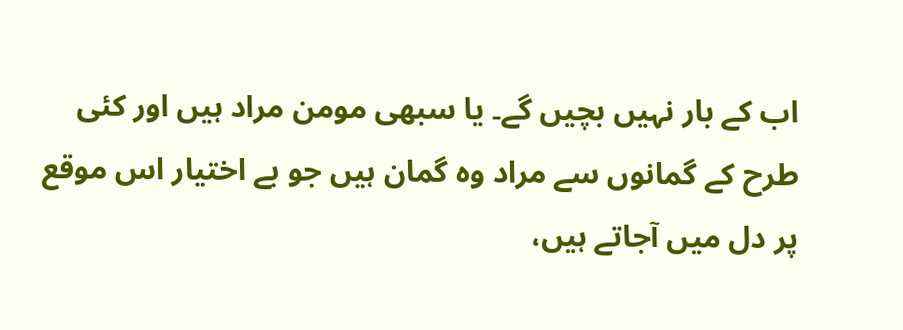اب کے بار نہیں بچیں گے۔ یا سبھی مومن مراد ہیں اور کئی طرح کے گمانوں سے مراد وہ گمان ہیں جو بے اختیار اس موقع پر دل میں آجاتے ہیں،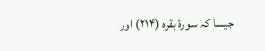جیسا کہ سورۂ بقرہ (۲۱۴) اور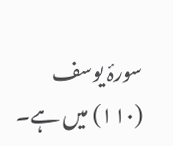سورۂ یوسف (۱۱۰) میں ہے۔